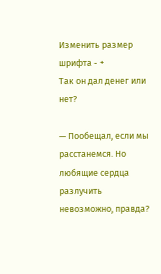Изменить размер шрифта - +
Так он дал денег или нет?

— Пообещал, если мы расстанемся. Но любящие сердца разлучить невозможно, правда?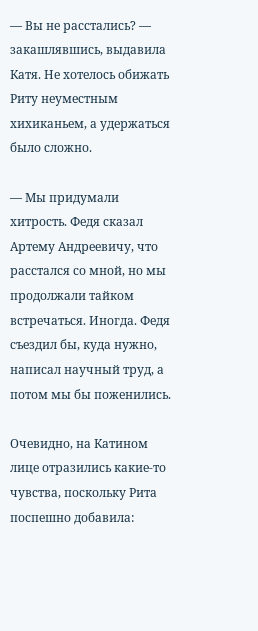— Вы не расстались? — закашлявшись, выдавила Катя. Не хотелось обижать Риту неуместным хихиканьем, а удержаться было сложно.

— Мы придумали хитрость. Федя сказал Артему Андреевичу, что расстался со мной, но мы продолжали тайком встречаться. Иногда. Федя съездил бы, куда нужно, написал научный труд, а потом мы бы поженились.

Очевидно, на Катином лице отразились какие-то чувства, поскольку Рита поспешно добавила: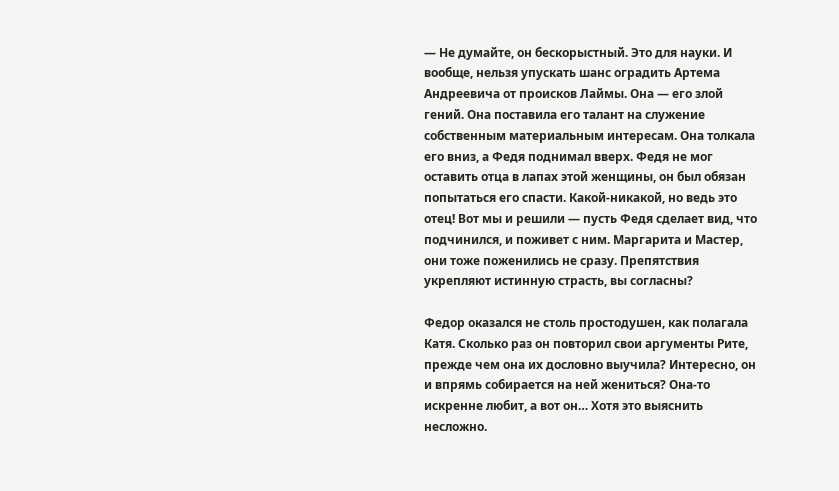— Не думайте, он бескорыстный. Это для науки. И вообще, нельзя упускать шанс оградить Артема Андреевича от происков Лаймы. Она — его злой гений. Она поставила его талант на служение собственным материальным интересам. Она толкала его вниз, а Федя поднимал вверх. Федя не мог оставить отца в лапах этой женщины, он был обязан попытаться его спасти. Какой-никакой, но ведь это отец! Вот мы и решили — пусть Федя сделает вид, что подчинился, и поживет с ним. Маргарита и Мастер, они тоже поженились не сразу. Препятствия укрепляют истинную страсть, вы согласны?

Федор оказался не столь простодушен, как полагала Катя. Сколько раз он повторил свои аргументы Рите, прежде чем она их дословно выучила? Интересно, он и впрямь собирается на ней жениться? Она-то искренне любит, а вот он… Хотя это выяснить несложно.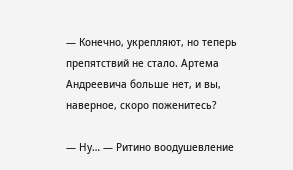— Конечно, укрепляют, но теперь препятствий не стало. Артема Андреевича больше нет, и вы, наверное, скоро поженитесь?

— Ну… — Ритино воодушевление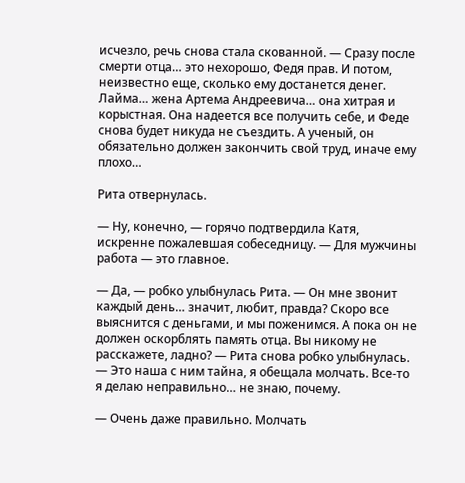исчезло, речь снова стала скованной. — Сразу после смерти отца… это нехорошо, Федя прав. И потом, неизвестно еще, сколько ему достанется денег. Лайма… жена Артема Андреевича… она хитрая и корыстная. Она надеется все получить себе, и Феде снова будет никуда не съездить. А ученый, он обязательно должен закончить свой труд, иначе ему плохо…

Рита отвернулась.

— Ну, конечно, — горячо подтвердила Катя, искренне пожалевшая собеседницу. — Для мужчины работа — это главное.

— Да, — робко улыбнулась Рита. — Он мне звонит каждый день… значит, любит, правда? Скоро все выяснится с деньгами, и мы поженимся. А пока он не должен оскорблять память отца. Вы никому не расскажете, ладно? — Рита снова робко улыбнулась. — Это наша с ним тайна, я обещала молчать. Все-то я делаю неправильно… не знаю, почему.

— Очень даже правильно. Молчать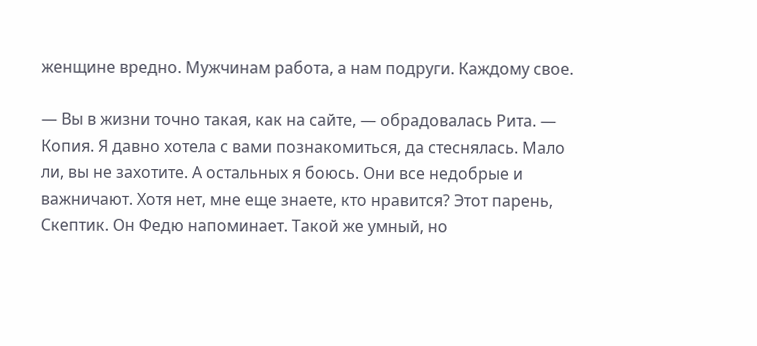женщине вредно. Мужчинам работа, а нам подруги. Каждому свое.

— Вы в жизни точно такая, как на сайте, — обрадовалась Рита. — Копия. Я давно хотела с вами познакомиться, да стеснялась. Мало ли, вы не захотите. А остальных я боюсь. Они все недобрые и важничают. Хотя нет, мне еще знаете, кто нравится? Этот парень, Скептик. Он Федю напоминает. Такой же умный, но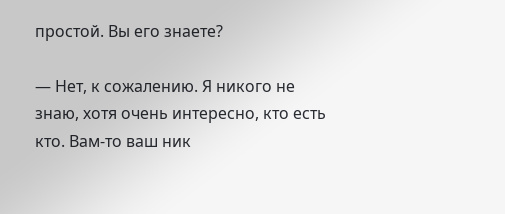простой. Вы его знаете?

— Нет, к сожалению. Я никого не знаю, хотя очень интересно, кто есть кто. Вам-то ваш ник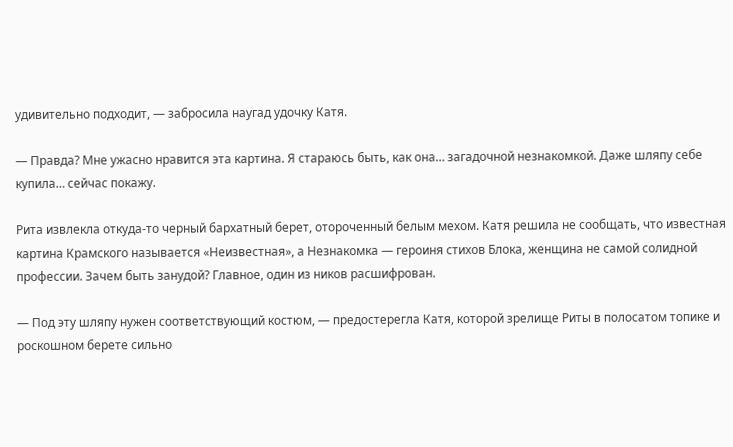удивительно подходит, — забросила наугад удочку Катя.

— Правда? Мне ужасно нравится эта картина. Я стараюсь быть, как она… загадочной незнакомкой. Даже шляпу себе купила… сейчас покажу.

Рита извлекла откуда-то черный бархатный берет, отороченный белым мехом. Катя решила не сообщать, что известная картина Крамского называется «Неизвестная», а Незнакомка — героиня стихов Блока, женщина не самой солидной профессии. Зачем быть занудой? Главное, один из ников расшифрован.

— Под эту шляпу нужен соответствующий костюм, — предостерегла Катя, которой зрелище Риты в полосатом топике и роскошном берете сильно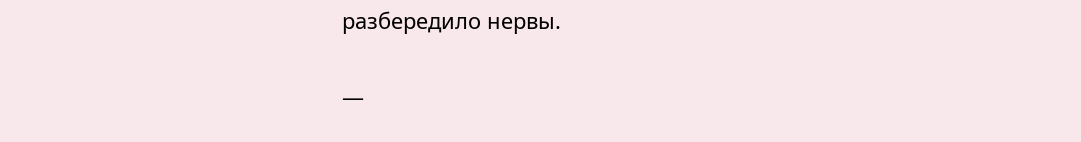разбередило нервы.

—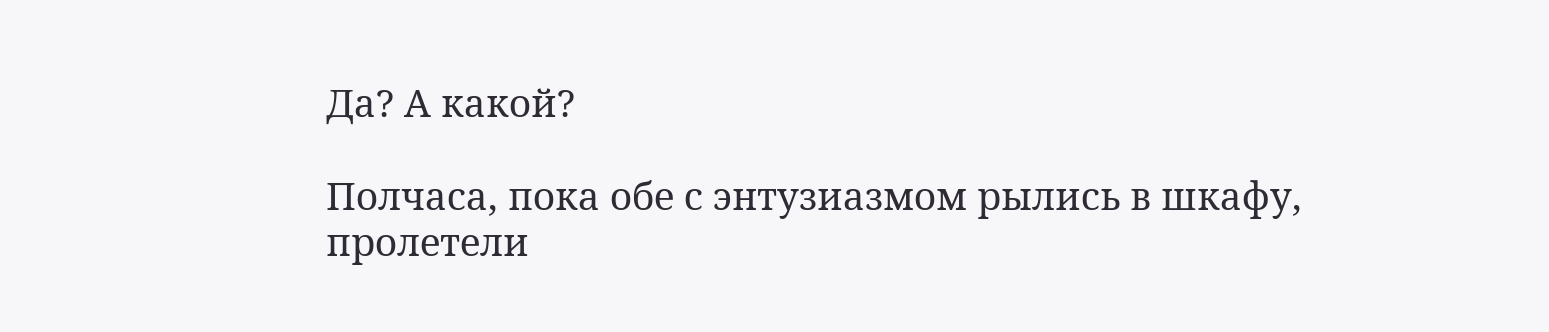Да? А какой?

Полчаса, пока обе с энтузиазмом рылись в шкафу, пролетели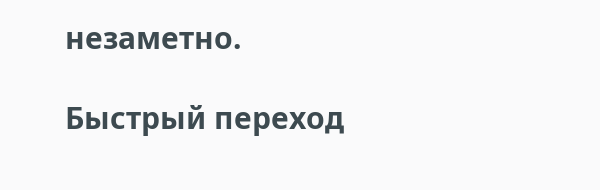незаметно.

Быстрый переход